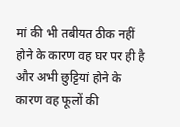मां की भी तबीयत ठीक नहीं होने के कारण वह घर पर ही है और अभी छुट्टियां होने के कारण वह फूलों की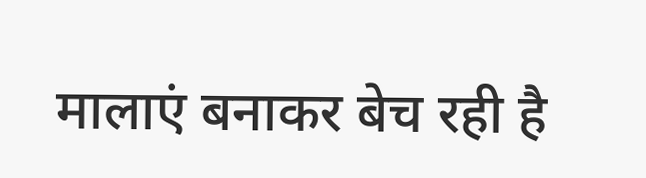मालाएं बनाकर बेच रही है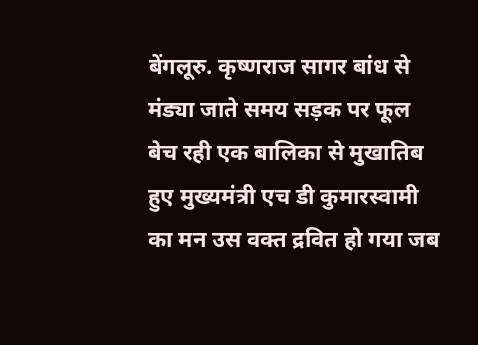बेंगलूरु. कृष्णराज सागर बांध से मंड्या जाते समय सड़क पर फूल बेच रही एक बालिका से मुखातिब हुए मुख्यमंत्री एच डी कुमारस्वामी का मन उस वक्त द्रवित हो गया जब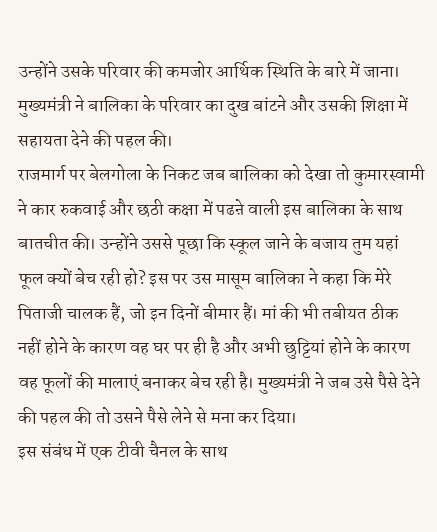उन्होंने उसके परिवार की कमजोर आर्थिक स्थिति के बारे में जाना। मुख्यमंत्री ने बालिका के परिवार का दुख बांटने और उसकी शिक्षा में सहायता देने की पहल की।
राजमार्ग पर बेलगोला के निकट जब बालिका को देखा तो कुमारस्वामी ने कार रुकवाई और छठी कक्षा में पढऩे वाली इस बालिका के साथ बातचीत की। उन्होंने उससे पूछा कि स्कूल जाने के बजाय तुम यहां फूल क्यों बेच रही हो? इस पर उस मासूम बालिका ने कहा कि मेरे पिताजी चालक हैं, जो इन दिनों बीमार हैं। मां की भी तबीयत ठीक नहीं होने के कारण वह घर पर ही है और अभी छुट्टियां होने के कारण वह फूलों की मालाएं बनाकर बेच रही है। मुख्यमंत्री ने जब उसे पैसे देने की पहल की तो उसने पैसे लेने से मना कर दिया।
इस संबंध में एक टीवी चैनल के साथ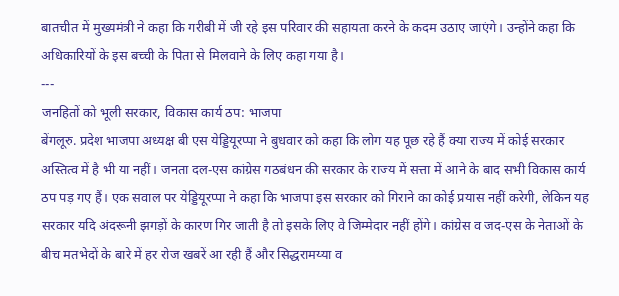बातचीत में मुख्यमंत्री ने कहा कि गरीबी में जी रहे इस परिवार की सहायता करने के कदम उठाए जाएंगे। उन्होंने कहा कि अधिकारियों के इस बच्ची के पिता से मिलवाने के लिए कहा गया है।
---
जनहितों को भूली सरकार, विकास कार्य ठप: भाजपा
बेंगलूरु. प्रदेश भाजपा अध्यक्ष बी एस येड्डियूरप्पा ने बुधवार को कहा कि लोग यह पूछ रहे हैं क्या राज्य में कोई सरकार अस्तित्व में है भी या नहीं। जनता दल-एस कांग्रेस गठबंधन की सरकार के राज्य में सत्ता में आने के बाद सभी विकास कार्य ठप पड़ गए हैं। एक सवाल पर येड्डियूरप्पा ने कहा कि भाजपा इस सरकार को गिराने का कोई प्रयास नहीं करेगी, लेकिन यह सरकार यदि अंदरूनी झगड़ों के कारण गिर जाती है तो इसके लिए वे जिम्मेदार नहीं होंगे। कांग्रेस व जद-एस के नेताओं के बीच मतभेदों के बारे में हर रोज खबरें आ रही हैं और सिद्धरामय्या व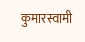कुमारस्वामी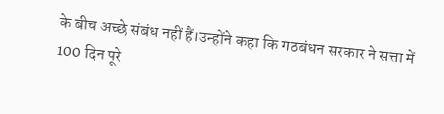के बीच अच्छे संबंध नहीं हैं।उन्होंने कहा कि गठबंधन सरकार ने सत्ता में 100 दिन पूरे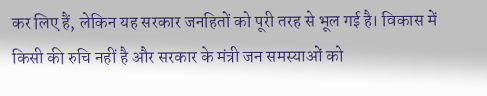कर लिए हैं, लेकिन यह सरकार जनहितों को पूरी तरह से भूल गई है। विकास में किसी की रुचि नहीं है और सरकार के मंत्री जन समस्याओं को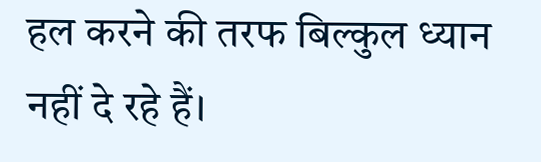हल करने की तरफ बिल्कुल ध्यान नहीं दे रहे हैं।